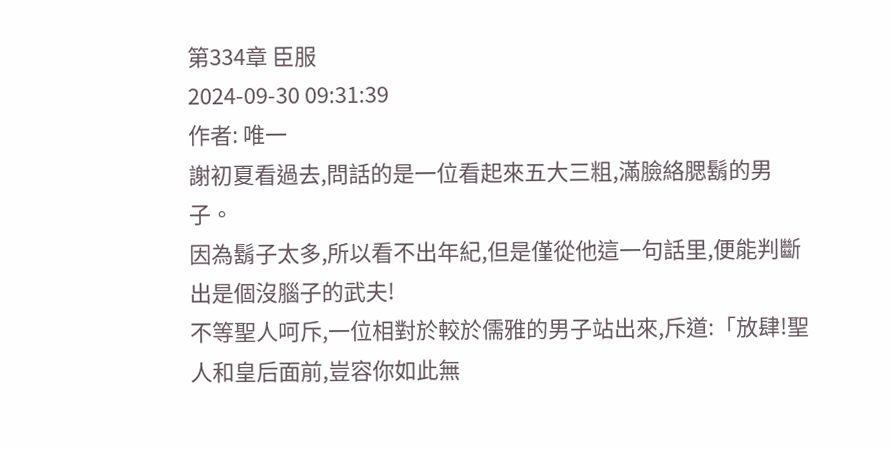第334章 臣服
2024-09-30 09:31:39
作者: 唯一
謝初夏看過去,問話的是一位看起來五大三粗,滿臉絡腮鬍的男子。
因為鬍子太多,所以看不出年紀,但是僅從他這一句話里,便能判斷出是個沒腦子的武夫!
不等聖人呵斥,一位相對於較於儒雅的男子站出來,斥道:「放肆!聖人和皇后面前,豈容你如此無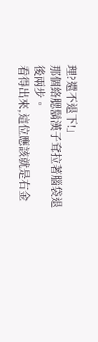理?還不退下!」
那個絡腮鬍漢子耷拉著腦袋退後兩步。
看得出來,這位應該就是右金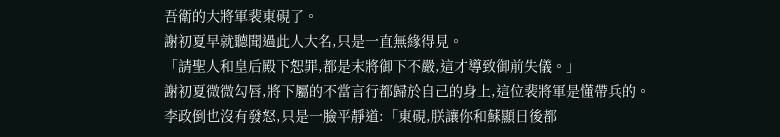吾衛的大將軍裴東硯了。
謝初夏早就聽聞過此人大名,只是一直無緣得見。
「請聖人和皇后殿下恕罪,都是末將御下不嚴,這才導致御前失儀。」
謝初夏微微勾唇,將下屬的不當言行都歸於自己的身上,這位裴將軍是懂帶兵的。
李政倒也沒有發怒,只是一臉平靜道:「東硯,朕讓你和蘇顯日後都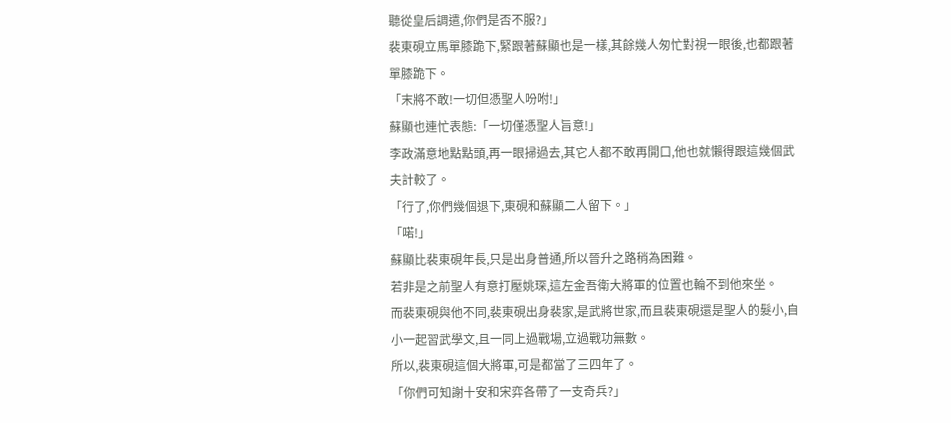聽從皇后調遣,你們是否不服?」
裴東硯立馬單膝跪下,緊跟著蘇顯也是一樣,其餘幾人匆忙對視一眼後,也都跟著單膝跪下。
「末將不敢!一切但憑聖人吩咐!」
蘇顯也連忙表態:「一切僅憑聖人旨意!」
李政滿意地點點頭,再一眼掃過去,其它人都不敢再開口,他也就懶得跟這幾個武夫計較了。
「行了,你們幾個退下,東硯和蘇顯二人留下。」
「喏!」
蘇顯比裴東硯年長,只是出身普通,所以晉升之路稍為困難。
若非是之前聖人有意打壓姚琛,這左金吾衛大將軍的位置也輪不到他來坐。
而裴東硯與他不同,裴東硯出身裴家,是武將世家,而且裴東硯還是聖人的髮小,自小一起習武學文,且一同上過戰場,立過戰功無數。
所以,裴東硯這個大將軍,可是都當了三四年了。
「你們可知謝十安和宋弈各帶了一支奇兵?」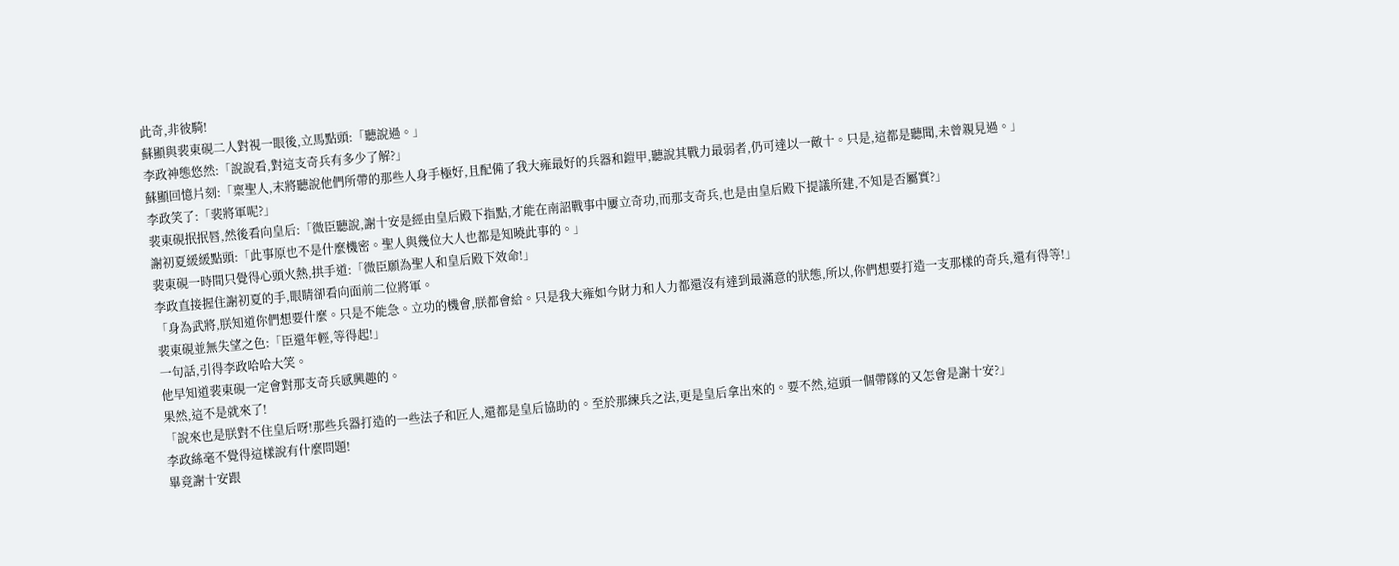此奇,非彼騎!
蘇顯與裴東硯二人對視一眼後,立馬點頭:「聽說過。」
李政神態悠然:「說說看,對這支奇兵有多少了解?」
蘇顯回憶片刻:「稟聖人,末將聽說他們所帶的那些人身手極好,且配備了我大雍最好的兵器和鎧甲,聽說其戰力最弱者,仍可達以一敵十。只是,這都是聽聞,未曾親見過。」
李政笑了:「裴將軍呢?」
裴東硯抿抿唇,然後看向皇后:「微臣聽說,謝十安是經由皇后殿下指點,才能在南詔戰事中屢立奇功,而那支奇兵,也是由皇后殿下提議所建,不知是否屬實?」
謝初夏緩緩點頭:「此事原也不是什麼機密。聖人與幾位大人也都是知曉此事的。」
裴東硯一時間只覺得心頭火熱,拱手道:「微臣願為聖人和皇后殿下效命!」
李政直接握住謝初夏的手,眼睛卻看向面前二位將軍。
「身為武將,朕知道你們想要什麼。只是不能急。立功的機會,朕都會給。只是我大雍如今財力和人力都還沒有達到最滿意的狀態,所以,你們想要打造一支那樣的奇兵,還有得等!」
裴東硯並無失望之色:「臣還年輕,等得起!」
一句話,引得李政哈哈大笑。
他早知道裴東硯一定會對那支奇兵感興趣的。
果然,這不是就來了!
「說來也是朕對不住皇后呀!那些兵器打造的一些法子和匠人,還都是皇后協助的。至於那練兵之法,更是皇后拿出來的。要不然,這頭一個帶隊的又怎會是謝十安?」
李政絲毫不覺得這樣說有什麼問題!
畢竟謝十安跟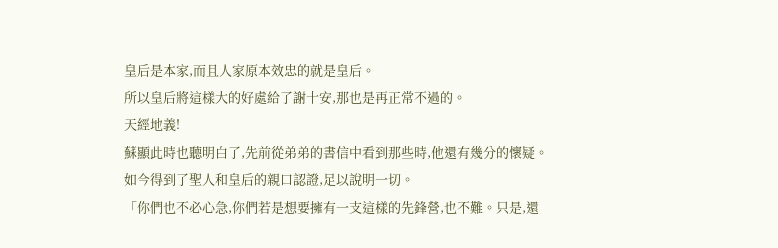皇后是本家,而且人家原本效忠的就是皇后。
所以皇后將這樣大的好處給了謝十安,那也是再正常不過的。
天經地義!
蘇顯此時也聽明白了,先前從弟弟的書信中看到那些時,他還有幾分的懷疑。
如今得到了聖人和皇后的親口認證,足以說明一切。
「你們也不必心急,你們若是想要擁有一支這樣的先鋒營,也不難。只是,還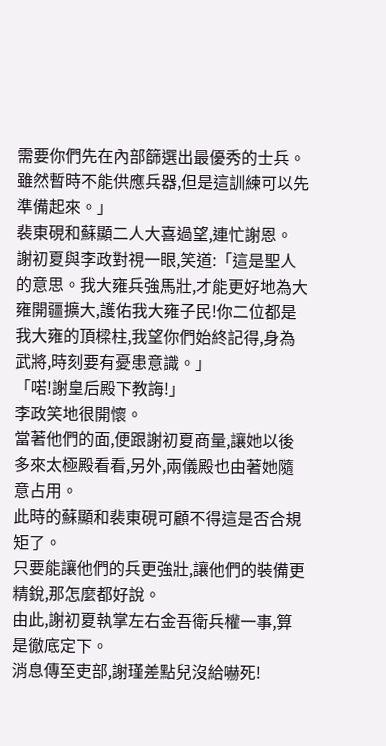需要你們先在內部篩選出最優秀的士兵。雖然暫時不能供應兵器,但是這訓練可以先準備起來。」
裴東硯和蘇顯二人大喜過望,連忙謝恩。
謝初夏與李政對視一眼,笑道:「這是聖人的意思。我大雍兵強馬壯,才能更好地為大雍開疆擴大,護佑我大雍子民!你二位都是我大雍的頂樑柱,我望你們始終記得,身為武將,時刻要有憂患意識。」
「喏!謝皇后殿下教誨!」
李政笑地很開懷。
當著他們的面,便跟謝初夏商量,讓她以後多來太極殿看看,另外,兩儀殿也由著她隨意占用。
此時的蘇顯和裴東硯可顧不得這是否合規矩了。
只要能讓他們的兵更強壯,讓他們的裝備更精銳,那怎麼都好說。
由此,謝初夏執掌左右金吾衛兵權一事,算是徹底定下。
消息傳至吏部,謝瑾差點兒沒給嚇死!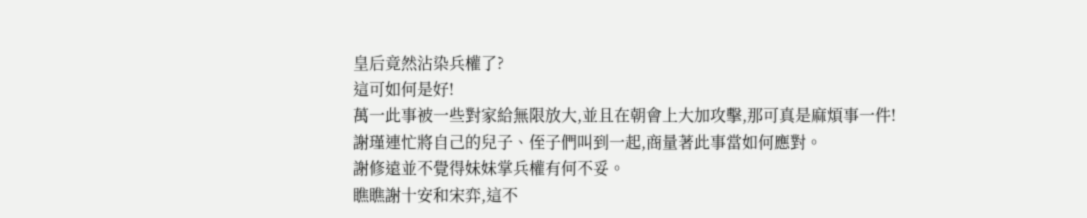皇后竟然沾染兵權了?
這可如何是好!
萬一此事被一些對家給無限放大,並且在朝會上大加攻擊,那可真是麻煩事一件!
謝瑾連忙將自己的兒子、侄子們叫到一起,商量著此事當如何應對。
謝修遠並不覺得妹妹掌兵權有何不妥。
瞧瞧謝十安和宋弈,這不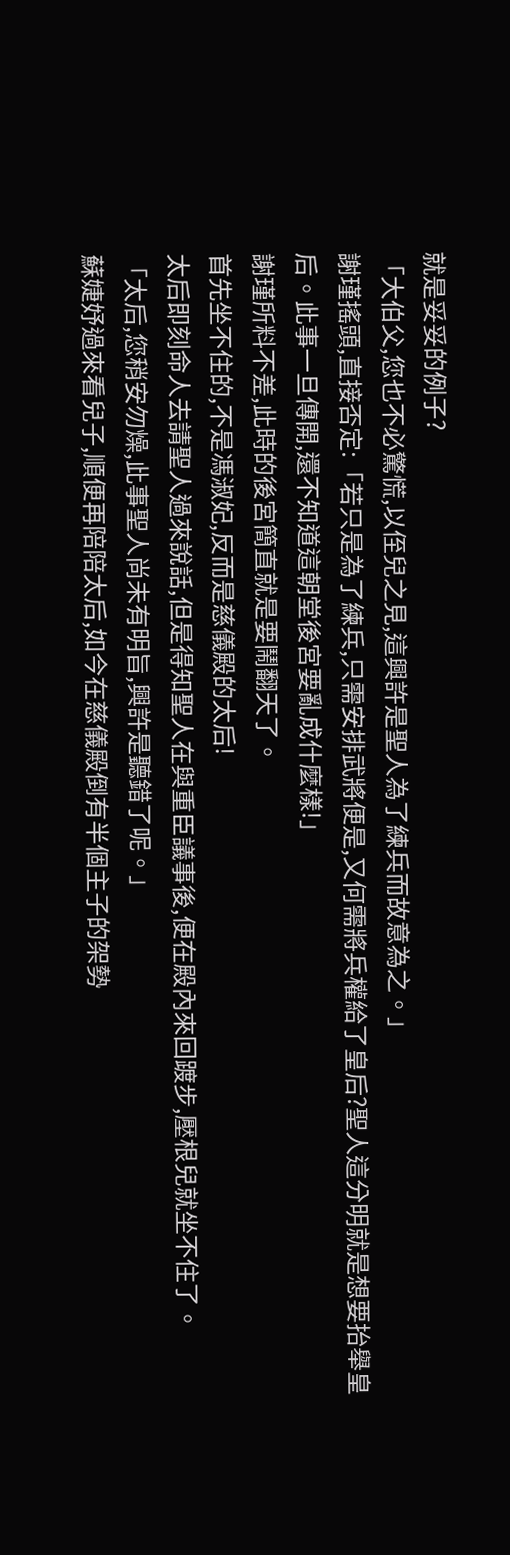就是妥妥的例子?
「大伯父,您也不必驚慌,以侄兒之見,這興許是聖人為了練兵而故意為之。」
謝瑾搖頭,直接否定:「若只是為了練兵,只需安排武將便是,又何需將兵權給了皇后?聖人這分明就是想要抬舉皇后。此事一旦傳開,還不知道這朝堂後宮要亂成什麼樣!」
謝瑾所料不差,此時的後宮簡直就是要鬧翻天了。
首先坐不住的,不是馮淑妃,反而是慈儀殿的太后!
太后即刻命人去請聖人過來說話,但是得知聖人在與重臣議事後,便在殿內來回踱步,壓根兒就坐不住了。
「太后,您稍安勿燥,此事聖人尚未有明旨,興許是聽錯了呢。」
蘇婕妤過來看兒子,順便再陪陪太后,如今在慈儀殿倒有半個主子的架勢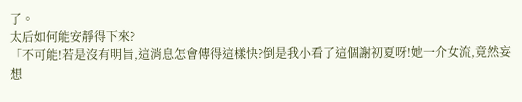了。
太后如何能安靜得下來?
「不可能!若是沒有明旨,這消息怎會傳得這樣快?倒是我小看了這個謝初夏呀!她一介女流,竟然妄想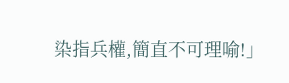染指兵權,簡直不可理喻!」